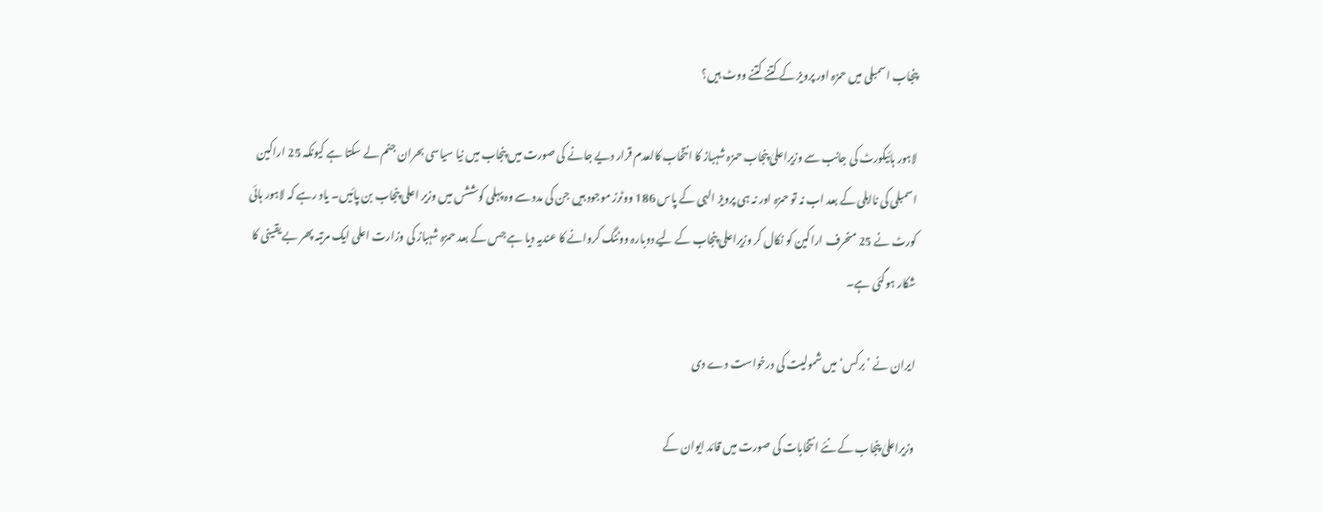پنجاب اسمبلی میں حمزہ اور پرویز کے کتنے کتنے ووٹ ہیں؟

لاہور ہائیکورٹ کی جانب سے وزیراعلیٰ پنجاب حمزہ شہباز کا انتخاب کالعدم قرار دیے جانے کی صورت میں پنجاب میں نیا سیاسی بحران جنم لے سکتا ہے کیونکہ 25 اراکین اسمبلی کی نااہلی کے بعد اب نہ تو حمزہ اور نہ ہی پرویز الہی کے پاس 186 ووٹرز موجود ہیں جن کی مدد سے وہ پہلی کوششں میں وزیر اعلی پنجاب بن پائیں۔ یاد رہے کہ لاہور ہائی کورٹ نے 25 منحرف اراکین کو نکال کر وزیراعلی پنجاب کے لیے دوبارہ ووٹنگ کروانے کا عندیہ دیا ہے جس کے بعد حمزہ شہباز کی وزارت اعلی ایک مرتبہ پھر بے یقینی کا شکار ہوگئی ہے۔

ایران نے ’برکس‘ میں شمولیت کی درخواست دے دی

وزیراعلیٰ پنجاب کے نئے انتخابات کی صورت میں قائد ایوان کے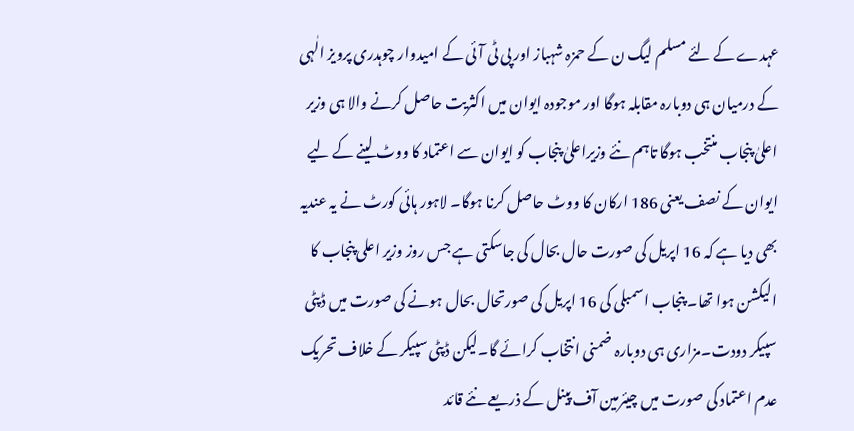عہدے کے لئے مسلم لیگ ن کے حمزہ شہباز اور پی ٹی آئی کے امیدوار چوہدری پرویز الٰہی کے درمیان ہی دوبارہ مقابلہ ہوگا اور موجودہ ایوان میں اکثریت حاصل کرنے والا ہی وزیر اعلیٰ پنجاب منتخب ہوگا تاہم نئے وزیراعلیٰ پنجاب کو ایوان سے اعتماد کا ووٹ لینے کے لیے ایوان کے نصف یعنی 186 ارکان کا ووٹ حاصل کرنا ہوگا۔ لاہور ہائی کورٹ نے یہ عندیہ بھی دیا ہے کہ 16 اپریل کی صورت حال بحال کی جاسکتی ہے جس روز وزیر اعلی پنجاب کا الیکشن ہوا تھا۔ پنجاب اسمبلی کی 16 اپریل کی صورتحال بحال ہونے کی صورت میں ڈپٹی سپیکر دودت۔مزاری ہی دوبارہ ضمنی انتخاب کرائے گا۔لیکن ڈپٹی سپیکر کے خلاف تحریک عدم اعتماد کی صورت میں چیئرمین آف پینل کے ذریعے نئے قائد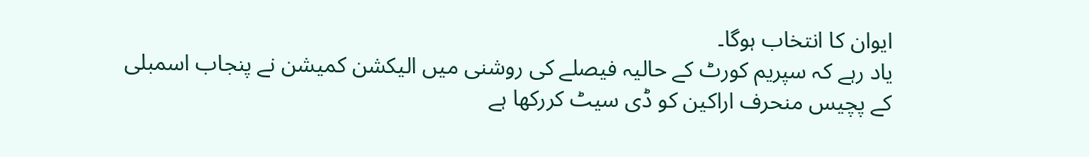ایوان کا انتخاب ہوگا۔
یاد رہے کہ سپریم کورٹ کے حالیہ فیصلے کی روشنی میں الیکشن کمیشن نے پنجاب اسمبلی کے پچیس منحرف اراکین کو ڈی سیٹ کررکھا ہے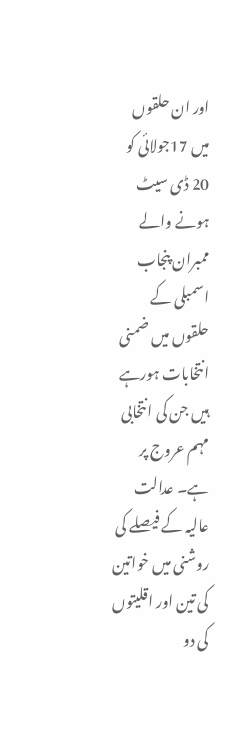اور ان حلقوں میں 17جولائی کو 20 ڈی سیٹ ہونے والے ممبران پنجاب اسمبلی کے حلقوں میں ضمنی انتخابات ہورہے ہیں جن کی انتخابی مہم عروج پر ہے۔ عدالت عالیہ کے فیصلے کی روشنی میں خواتین کی تین اور اقلیتوں کی دو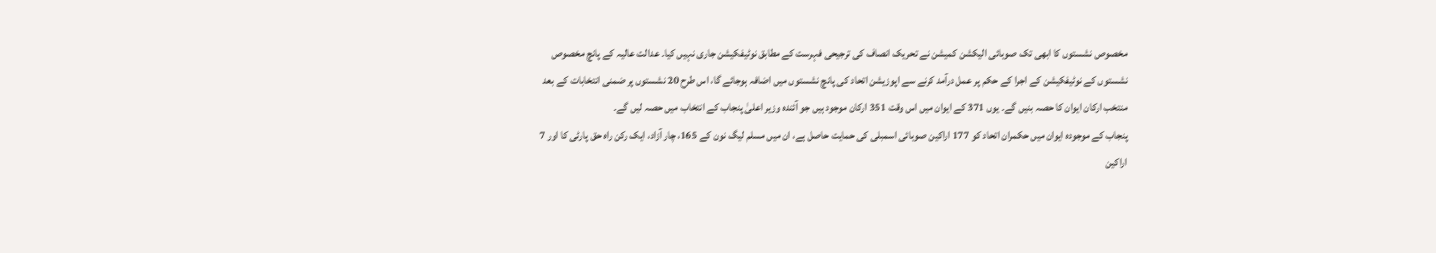مخصوص نشستوں کا ابھی تک صوبائی الیکشن کمیشن نے تحریک انصاف کی ترجیحی فہرست کے مطابق نوٹیفکیشن جاری نہیں کیا۔ عدالت عالیہ کے پانچ مخصوص نشستوں کے نوٹیفکیشن کے اجرا کے حکم پر عمل درآمد کرنے سے اپوزیشن اتحاد کی پانچ نشستوں میں اضافہ ہوجائے گا، اس طرح 20 نشستوں پر ضمنی انتخابات کے بعد منتخب ارکان ایوان کا حصہ بنیں گے۔ یوں 371 کے ایوان میں اس وقت 351 ارکان موجود ہیں جو آئندہ وزیر اعلیٰ پنجاب کے انتخاب میں حصہ لیں گے۔
پنجاب کے موجودہ ایوان میں حکمران اتحاد کو 177 اراکین صوبائی اسمبلی کی حمایت حاصل ہے، ان میں مسلم لیگ نون کے 165، چار آزاد، ایک رکن راہ حق پارٹی کا اور 7 اراکین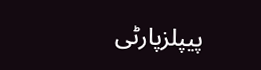پیپلزپارٹی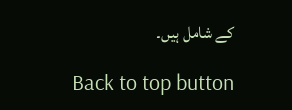کے شامل ہیں۔

Back to top button